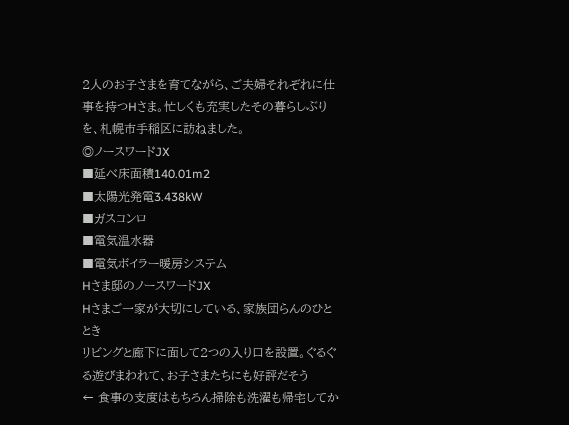2人のお子さまを育てながら、ご夫婦それぞれに仕事を持つHさま。忙しくも充実したその暮らしぶりを、札幌市手稲区に訪ねました。
◎ノースワードJX
■延べ床面積140.01m2
■太陽光発電3.438kW
■ガスコンロ
■電気温水器
■電気ボイラー暖房システム
Hさま邸のノースワードJX
Hさまご一家が大切にしている、家族団らんのひととき
リビングと廊下に面して2つの入り口を設置。ぐるぐる遊びまわれて、お子さまたちにも好評だそう
← 食事の支度はもちろん掃除も洗濯も帰宅してか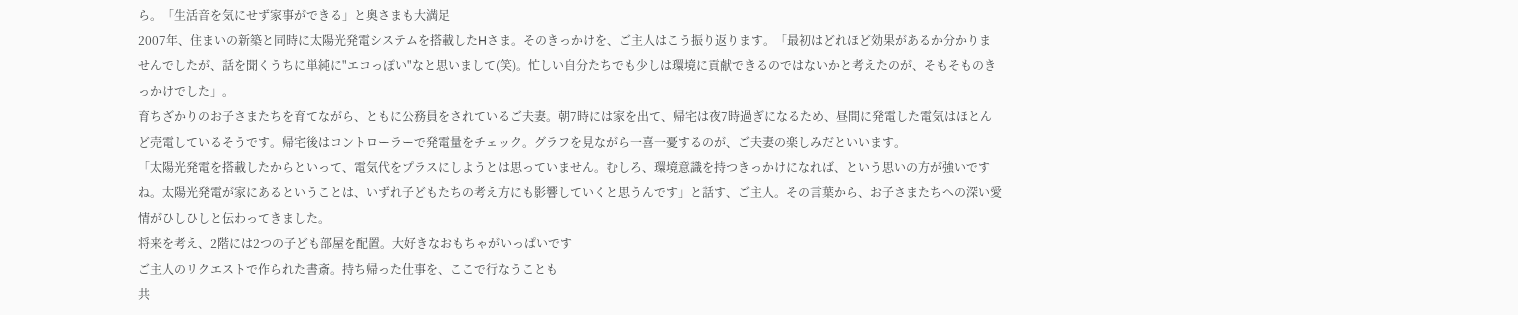ら。「生活音を気にせず家事ができる」と奥さまも大満足
2007年、住まいの新築と同時に太陽光発電システムを搭載したHさま。そのきっかけを、ご主人はこう振り返ります。「最初はどれほど効果があるか分かりませんでしたが、話を聞くうちに単純に"エコっぽい"なと思いまして(笑)。忙しい自分たちでも少しは環境に貢献できるのではないかと考えたのが、そもそものきっかけでした」。
育ちざかりのお子さまたちを育てながら、ともに公務員をされているご夫妻。朝7時には家を出て、帰宅は夜7時過ぎになるため、昼間に発電した電気はほとんど売電しているそうです。帰宅後はコントローラーで発電量をチェック。グラフを見ながら一喜一憂するのが、ご夫妻の楽しみだといいます。
「太陽光発電を搭載したからといって、電気代をプラスにしようとは思っていません。むしろ、環境意識を持つきっかけになれば、という思いの方が強いですね。太陽光発電が家にあるということは、いずれ子どもたちの考え方にも影響していくと思うんです」と話す、ご主人。その言葉から、お子さまたちへの深い愛情がひしひしと伝わってきました。
将来を考え、2階には2つの子ども部屋を配置。大好きなおもちゃがいっぱいです
ご主人のリクエストで作られた書斎。持ち帰った仕事を、ここで行なうことも
共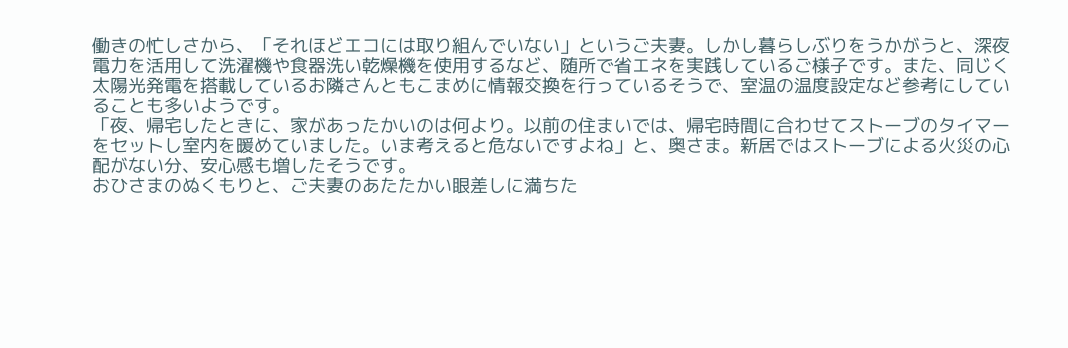働きの忙しさから、「それほどエコには取り組んでいない」というご夫妻。しかし暮らしぶりをうかがうと、深夜電力を活用して洗濯機や食器洗い乾燥機を使用するなど、随所で省エネを実践しているご様子です。また、同じく太陽光発電を搭載しているお隣さんともこまめに情報交換を行っているそうで、室温の温度設定など参考にしていることも多いようです。
「夜、帰宅したときに、家があったかいのは何より。以前の住まいでは、帰宅時間に合わせてストーブのタイマーをセットし室内を暖めていました。いま考えると危ないですよね」と、奥さま。新居ではストーブによる火災の心配がない分、安心感も増したそうです。
おひさまのぬくもりと、ご夫妻のあたたかい眼差しに満ちた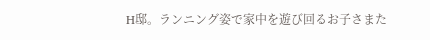H邸。ランニング姿で家中を遊び回るお子さまた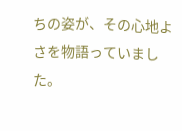ちの姿が、その心地よさを物語っていました。